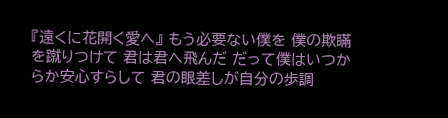『遠くに花開く愛へ』 もう必要ない僕を 僕の欺瞞を蹴りつけて 君は君へ飛んだ だって僕はいつからか安心すらして 君の眼差しが自分の歩調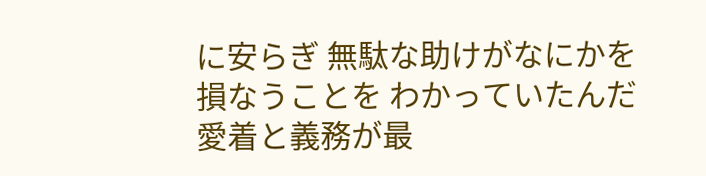に安らぎ 無駄な助けがなにかを損なうことを わかっていたんだ 愛着と義務が最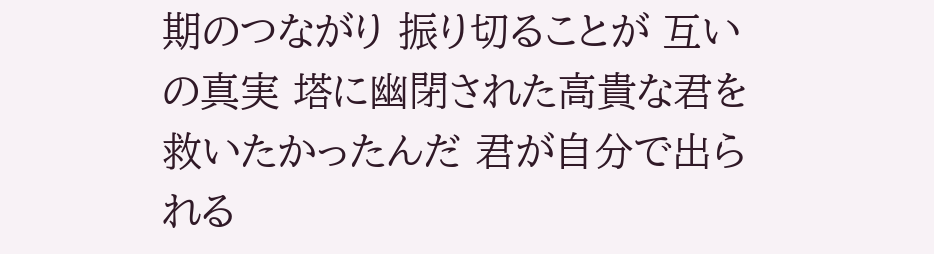期のつながり 振り切ることが 互いの真実 塔に幽閉された高貴な君を 救いたかったんだ 君が自分で出られる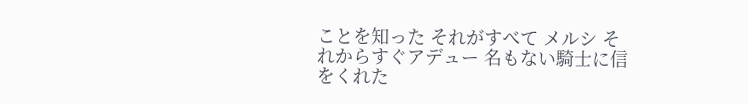ことを知った それがすべて メルシ それからすぐアデュー 名もない騎士に信をくれた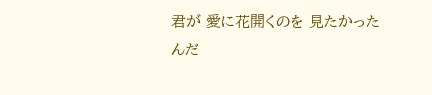君が 愛に花開くのを 見たかったんだ